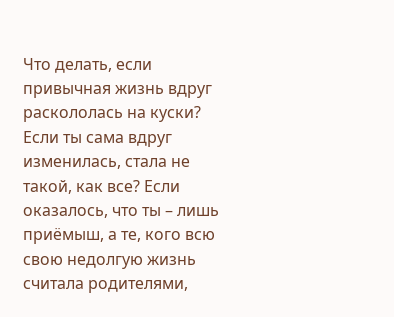Что делать, если привычная жизнь вдруг раскололась на куски? Если ты сама вдруг изменилась, стала не такой, как все? Если оказалось, что ты – лишь приёмыш, а те, кого всю свою недолгую жизнь считала родителями,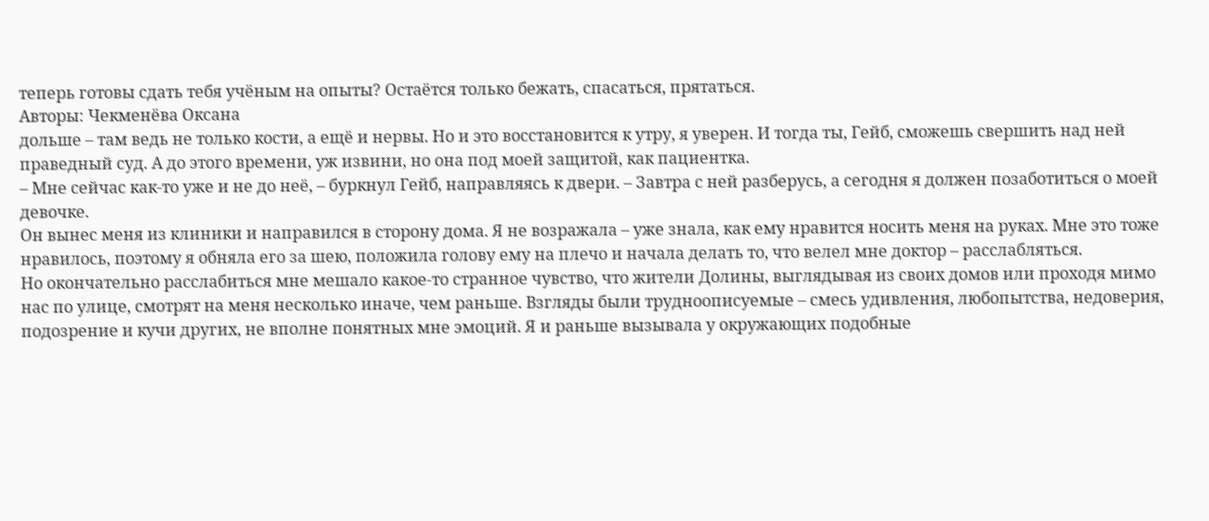теперь готовы сдать тебя учёным на опыты? Остаётся только бежать, спасаться, прятаться.
Авторы: Чекменёва Оксана
дольше – там ведь не только кости, а ещё и нервы. Но и это восстановится к утру, я уверен. И тогда ты, Гейб, сможешь свершить над ней праведный суд. А до этого времени, уж извини, но она под моей защитой, как пациентка.
– Мне сейчас как-то уже и не до неё, – буркнул Гейб, направляясь к двери. – Завтра с ней разберусь, а сегодня я должен позаботиться о моей девочке.
Он вынес меня из клиники и направился в сторону дома. Я не возражала – уже знала, как ему нравится носить меня на руках. Мне это тоже нравилось, поэтому я обняла его за шею, положила голову ему на плечо и начала делать то, что велел мне доктор – расслабляться.
Но окончательно расслабиться мне мешало какое-то странное чувство, что жители Долины, выглядывая из своих домов или проходя мимо нас по улице, смотрят на меня несколько иначе, чем раньше. Взгляды были трудноописуемые – смесь удивления, любопытства, недоверия, подозрение и кучи других, не вполне понятных мне эмоций. Я и раньше вызывала у окружающих подобные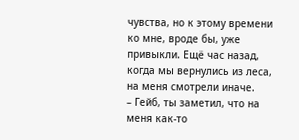чувства, но к этому времени ко мне, вроде бы, уже привыкли. Ещё час назад, когда мы вернулись из леса, на меня смотрели иначе.
– Гейб, ты заметил, что на меня как-то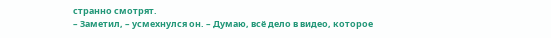странно смотрят.
– Заметил, – усмехнулся он. – Думаю, всё дело в видео, которое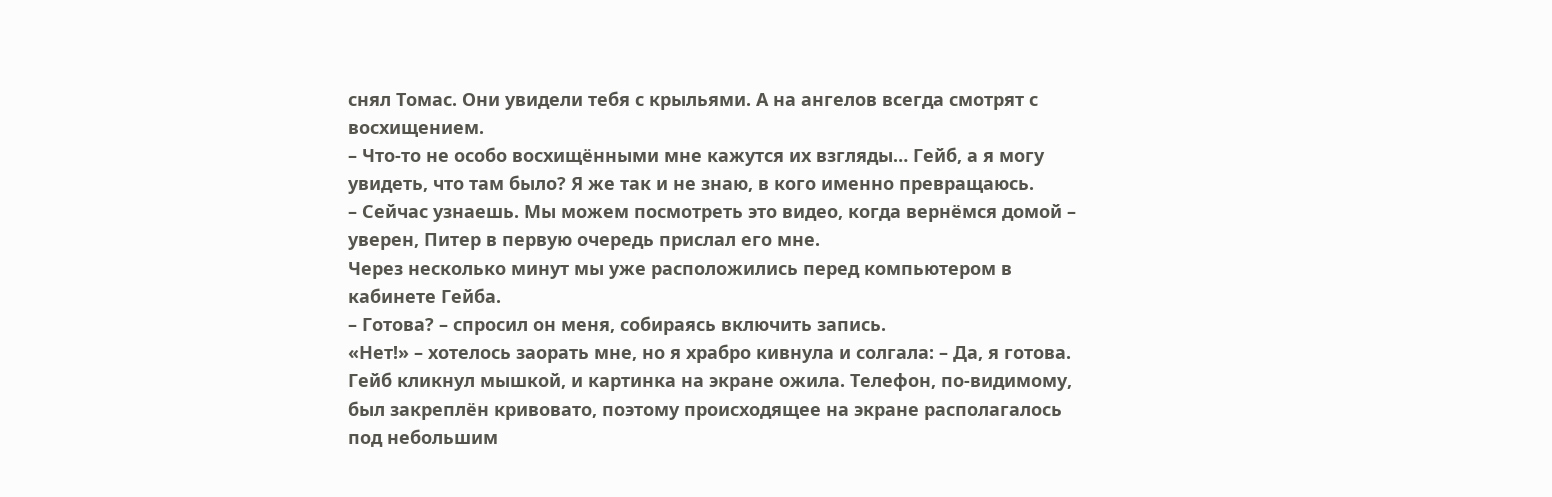снял Томас. Они увидели тебя с крыльями. А на ангелов всегда смотрят с восхищением.
– Что-то не особо восхищёнными мне кажутся их взгляды… Гейб, а я могу увидеть, что там было? Я же так и не знаю, в кого именно превращаюсь.
– Сейчас узнаешь. Мы можем посмотреть это видео, когда вернёмся домой – уверен, Питер в первую очередь прислал его мне.
Через несколько минут мы уже расположились перед компьютером в кабинете Гейба.
– Готова? – спросил он меня, собираясь включить запись.
«Нет!» – хотелось заорать мне, но я храбро кивнула и солгала: – Да, я готова.
Гейб кликнул мышкой, и картинка на экране ожила. Телефон, по-видимому, был закреплён кривовато, поэтому происходящее на экране располагалось под небольшим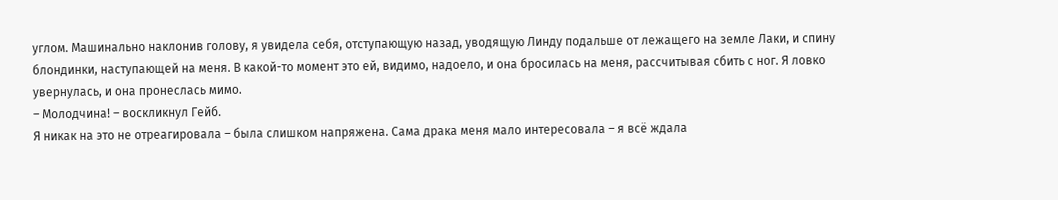углом. Машинально наклонив голову, я увидела себя, отступающую назад, уводящую Линду подальше от лежащего на земле Лаки, и спину блондинки, наступающей на меня. В какой-то момент это ей, видимо, надоело, и она бросилась на меня, рассчитывая сбить с ног. Я ловко увернулась, и она пронеслась мимо.
– Молодчина! – воскликнул Гейб.
Я никак на это не отреагировала – была слишком напряжена. Сама драка меня мало интересовала – я всё ждала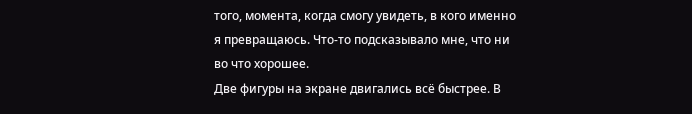того, момента, когда смогу увидеть, в кого именно я превращаюсь. Что-то подсказывало мне, что ни во что хорошее.
Две фигуры на экране двигались всё быстрее. В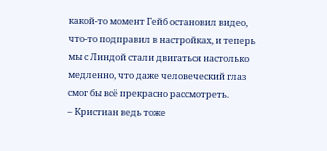какой-то момент Гейб остановил видео, что-то подправил в настройках, и теперь мы с Линдой стали двигаться настолько медленно, что даже человеческий глаз смог бы всё прекрасно рассмотреть.
– Кристиан ведь тоже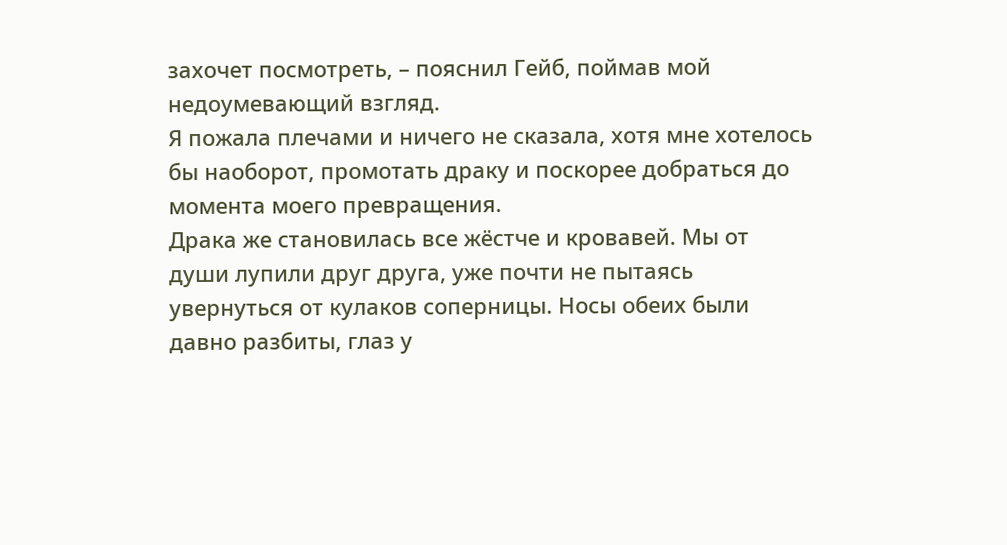захочет посмотреть, – пояснил Гейб, поймав мой недоумевающий взгляд.
Я пожала плечами и ничего не сказала, хотя мне хотелось бы наоборот, промотать драку и поскорее добраться до момента моего превращения.
Драка же становилась все жёстче и кровавей. Мы от души лупили друг друга, уже почти не пытаясь увернуться от кулаков соперницы. Носы обеих были давно разбиты, глаз у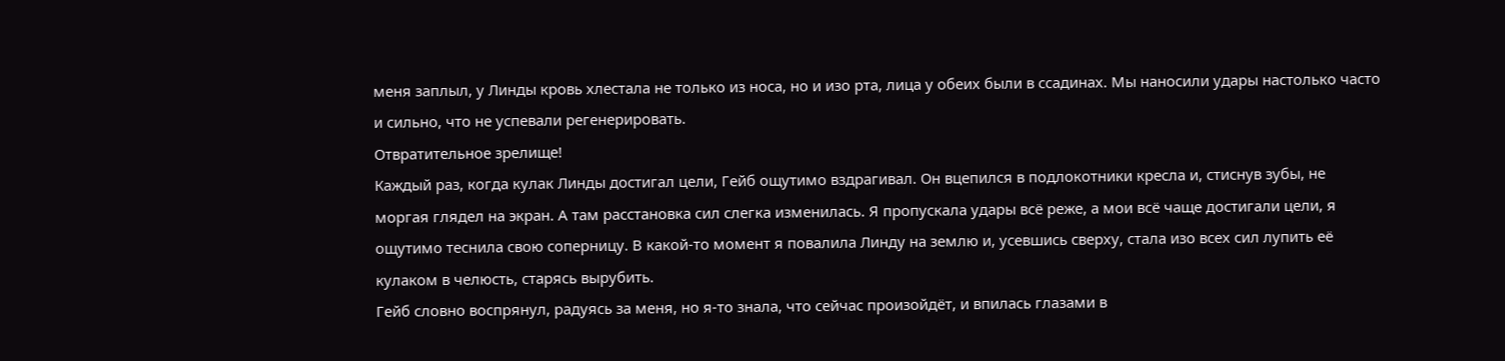меня заплыл, у Линды кровь хлестала не только из носа, но и изо рта, лица у обеих были в ссадинах. Мы наносили удары настолько часто и сильно, что не успевали регенерировать.
Отвратительное зрелище!
Каждый раз, когда кулак Линды достигал цели, Гейб ощутимо вздрагивал. Он вцепился в подлокотники кресла и, стиснув зубы, не моргая глядел на экран. А там расстановка сил слегка изменилась. Я пропускала удары всё реже, а мои всё чаще достигали цели, я ощутимо теснила свою соперницу. В какой-то момент я повалила Линду на землю и, усевшись сверху, стала изо всех сил лупить её кулаком в челюсть, старясь вырубить.
Гейб словно воспрянул, радуясь за меня, но я-то знала, что сейчас произойдёт, и впилась глазами в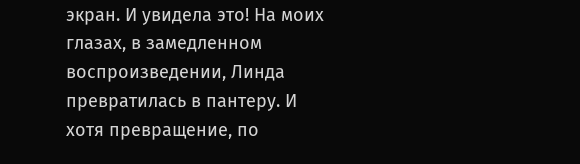экран. И увидела это! На моих глазах, в замедленном воспроизведении, Линда превратилась в пантеру. И хотя превращение, по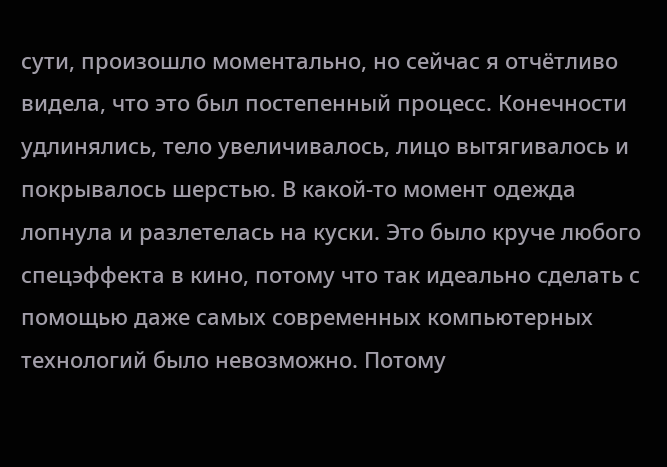сути, произошло моментально, но сейчас я отчётливо видела, что это был постепенный процесс. Конечности удлинялись, тело увеличивалось, лицо вытягивалось и покрывалось шерстью. В какой-то момент одежда лопнула и разлетелась на куски. Это было круче любого спецэффекта в кино, потому что так идеально сделать с помощью даже самых современных компьютерных технологий было невозможно. Потому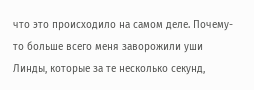что это происходило на самом деле. Почему-то больше всего меня заворожили уши Линды, которые за те несколько секунд,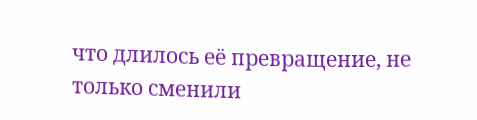что длилось её превращение, не только сменили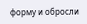форму и обросли